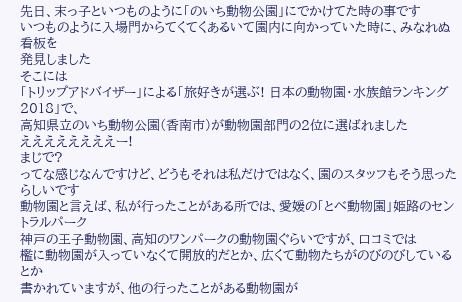先日、末っ子といつものように「のいち動物公園」にでかけてた時の事です
いつものように入場門からてくてくあるいて園内に向かっていた時に、みなれぬ看板を
発見しました
そこには
「トリップアドバイザー」による「旅好きが選ぶ! 日本の動物園・水族館ランキング2018」で、
高知県立のいち動物公園(香南市)が動物園部門の2位に選ばれました
ええええええええー!
まじで?
ってな感じなんですけど、どうもそれは私だけではなく、園のスタッフもそう思ったらしいです
動物園と言えば、私が行ったことがある所では、愛媛の「とべ動物園」姫路のセントラルパーク
神戸の王子動物園、高知のワンパークの動物園ぐらいですが、口コミでは
檻に動物園が入っていなくて開放的だとか、広くて動物たちがのびのびしているとか
書かれていますが、他の行ったことがある動物園が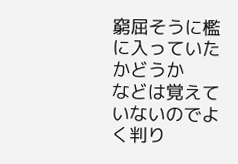窮屈そうに檻に入っていたかどうか
などは覚えていないのでよく判り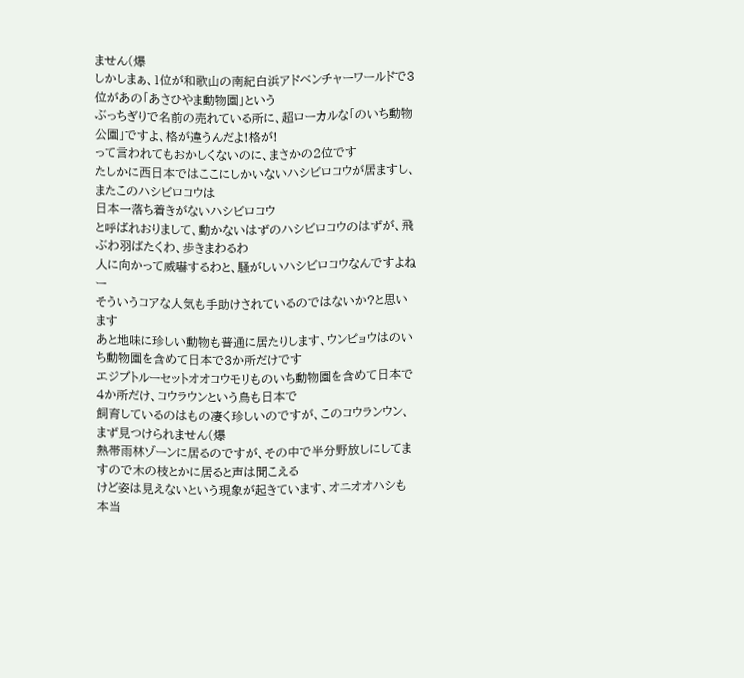ません(爆
しかしまぁ、1位が和歌山の南紀白浜アドベンチャーワールドで3位があの「あさひやま動物園」という
ぶっちぎりで名前の売れている所に、超ローカルな「のいち動物公園」ですよ、格が違うんだよ!格が!
って言われてもおかしくないのに、まさかの2位です
たしかに西日本ではここにしかいないハシビロコウが居ますし、またこのハシビロコウは
日本一落ち着きがないハシビロコウ
と呼ばれおりまして、動かないはずのハシビロコウのはずが、飛ぶわ羽ばたくわ、歩きまわるわ
人に向かって威嚇するわと、騒がしいハシビロコウなんですよねー
そういうコアな人気も手助けされているのではないか?と思います
あと地味に珍しい動物も普通に居たりします、ウンピョウはのいち動物園を含めて日本で3か所だけです
エジプトルーセットオオコウモリものいち動物園を含めて日本で4か所だけ、コウラウンという鳥も日本で
飼育しているのはもの凄く珍しいのですが、このコウランウン、まず見つけられません(爆
熱帯雨林ゾーンに居るのですが、その中で半分野放しにしてますので木の枝とかに居ると声は聞こえる
けど姿は見えないという現象が起きています、オニオオハシも本当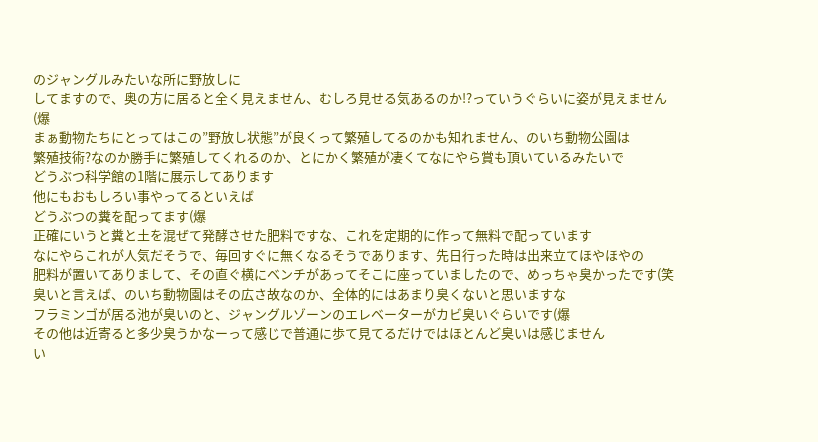のジャングルみたいな所に野放しに
してますので、奥の方に居ると全く見えません、むしろ見せる気あるのか!?っていうぐらいに姿が見えません(爆
まぁ動物たちにとってはこの”野放し状態”が良くって繁殖してるのかも知れません、のいち動物公園は
繁殖技術?なのか勝手に繁殖してくれるのか、とにかく繁殖が凄くてなにやら賞も頂いているみたいで
どうぶつ科学館の1階に展示してあります
他にもおもしろい事やってるといえば
どうぶつの糞を配ってます(爆
正確にいうと糞と土を混ぜて発酵させた肥料ですな、これを定期的に作って無料で配っています
なにやらこれが人気だそうで、毎回すぐに無くなるそうであります、先日行った時は出来立てほやほやの
肥料が置いてありまして、その直ぐ横にベンチがあってそこに座っていましたので、めっちゃ臭かったです(笑
臭いと言えば、のいち動物園はその広さ故なのか、全体的にはあまり臭くないと思いますな
フラミンゴが居る池が臭いのと、ジャングルゾーンのエレベーターがカビ臭いぐらいです(爆
その他は近寄ると多少臭うかなーって感じで普通に歩て見てるだけではほとんど臭いは感じません
い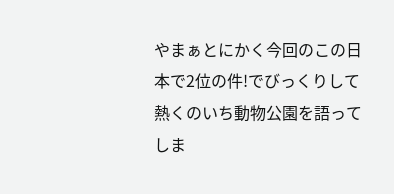やまぁとにかく今回のこの日本で2位の件!でびっくりして熱くのいち動物公園を語ってしま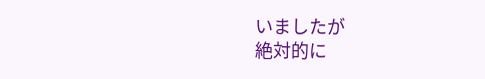いましたが
絶対的に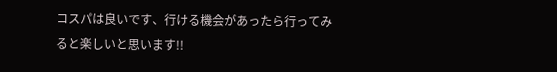コスパは良いです、行ける機会があったら行ってみると楽しいと思います!!